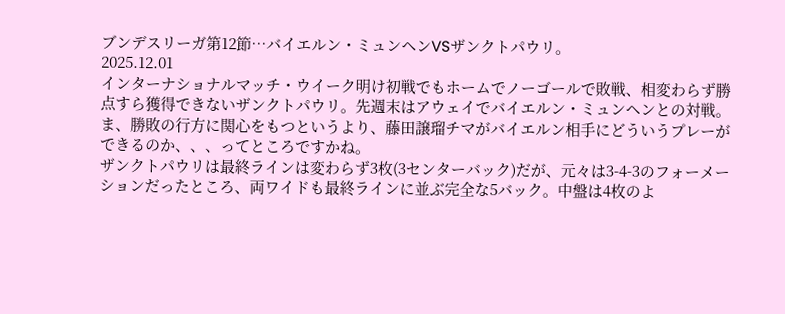ブンデスリーガ第12節…バイエルン・ミュンヘンVSザンクトパウリ。
2025.12.01
インターナショナルマッチ・ウイーク明け初戦でもホームでノーゴールで敗戦、相変わらず勝点すら獲得できないザンクトパウリ。先週末はアウェイでバイエルン・ミュンヘンとの対戦。ま、勝敗の行方に関心をもつというより、藤田譲瑠チマがバイエルン相手にどういうプレーができるのか、、、ってところですかね。
ザンクトパウリは最終ラインは変わらず3枚(3センターバック)だが、元々は3-4-3のフォーメーションだったところ、両ワイドも最終ラインに並ぶ完全な5バック。中盤は4枚のよ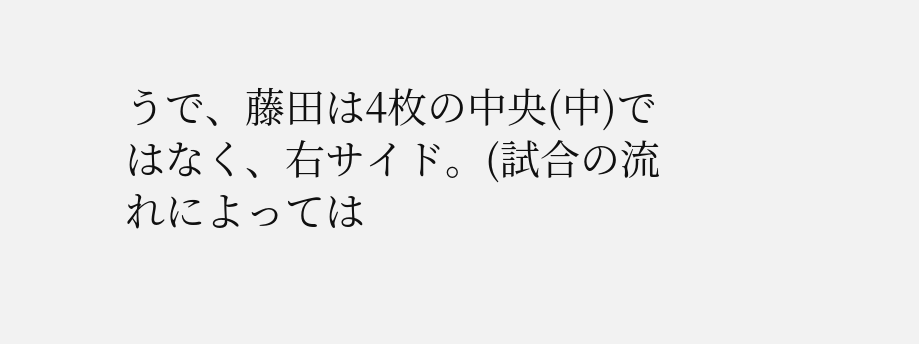うで、藤田は4枚の中央(中)ではなく、右サイド。(試合の流れによっては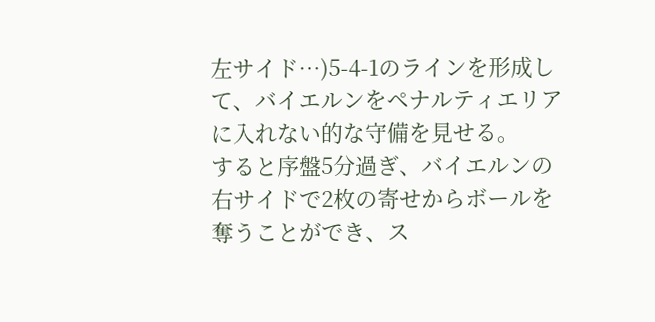左サイド…)5-4-1のラインを形成して、バイエルンをペナルティエリアに入れない的な守備を見せる。
すると序盤5分過ぎ、バイエルンの右サイドで2枚の寄せからボールを奪うことができ、ス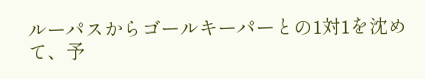ルーパスからゴールキーパーとの1対1を沈めて、予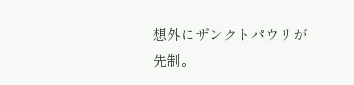想外にザンクトパウリが先制。